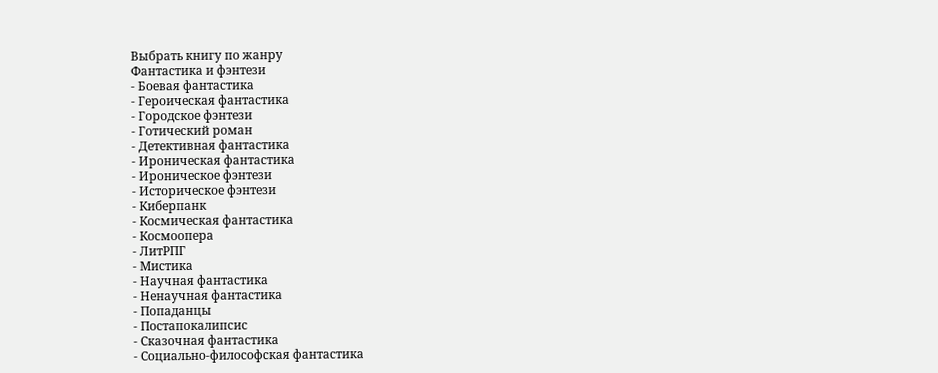Выбрать книгу по жанру
Фантастика и фэнтези
- Боевая фантастика
- Героическая фантастика
- Городское фэнтези
- Готический роман
- Детективная фантастика
- Ироническая фантастика
- Ироническое фэнтези
- Историческое фэнтези
- Киберпанк
- Космическая фантастика
- Космоопера
- ЛитРПГ
- Мистика
- Научная фантастика
- Ненаучная фантастика
- Попаданцы
- Постапокалипсис
- Сказочная фантастика
- Социально-философская фантастика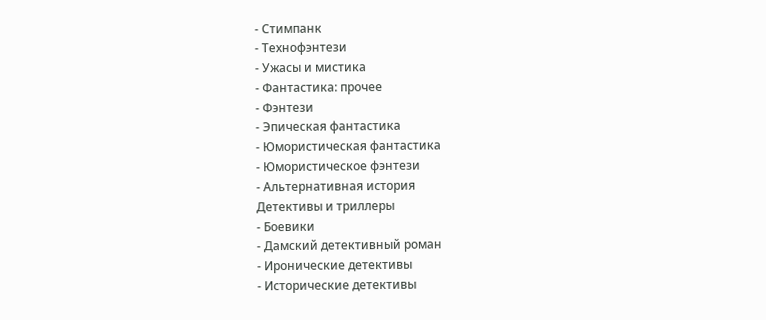- Стимпанк
- Технофэнтези
- Ужасы и мистика
- Фантастика: прочее
- Фэнтези
- Эпическая фантастика
- Юмористическая фантастика
- Юмористическое фэнтези
- Альтернативная история
Детективы и триллеры
- Боевики
- Дамский детективный роман
- Иронические детективы
- Исторические детективы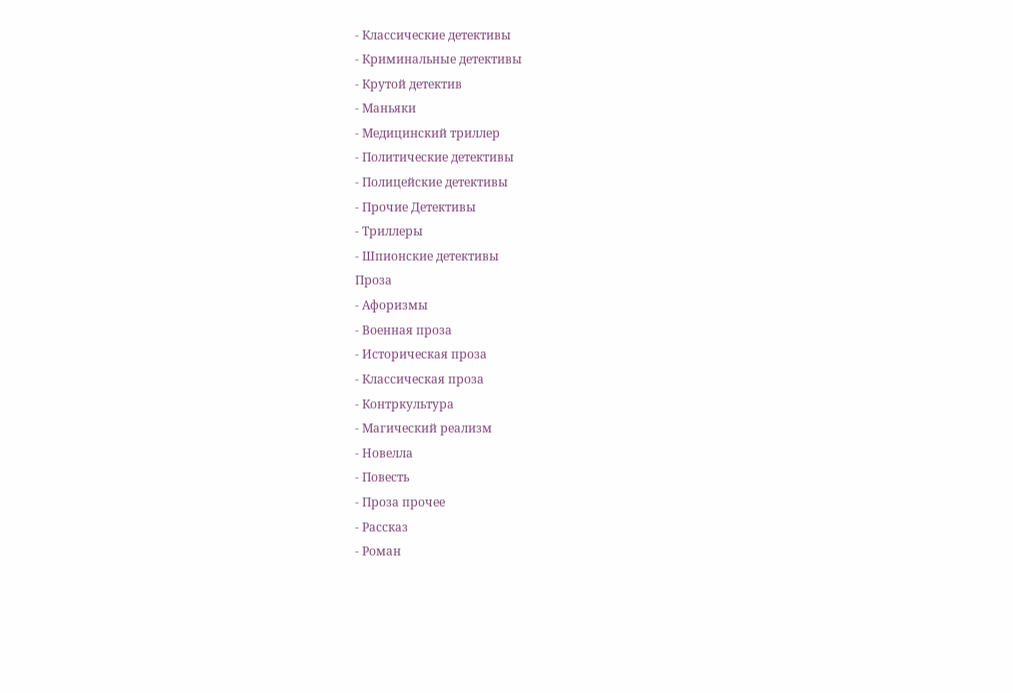- Классические детективы
- Криминальные детективы
- Крутой детектив
- Маньяки
- Медицинский триллер
- Политические детективы
- Полицейские детективы
- Прочие Детективы
- Триллеры
- Шпионские детективы
Проза
- Афоризмы
- Военная проза
- Историческая проза
- Классическая проза
- Контркультура
- Магический реализм
- Новелла
- Повесть
- Проза прочее
- Рассказ
- Роман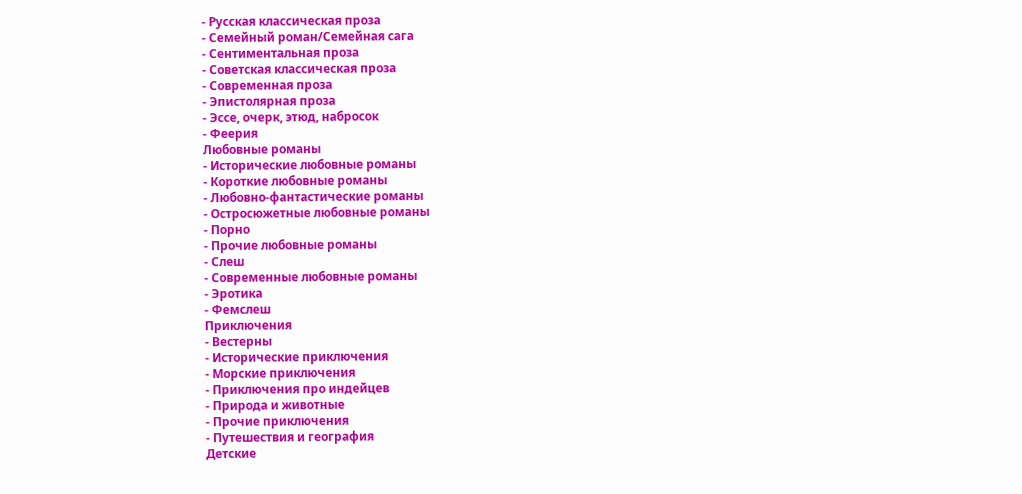- Русская классическая проза
- Семейный роман/Семейная сага
- Сентиментальная проза
- Советская классическая проза
- Современная проза
- Эпистолярная проза
- Эссе, очерк, этюд, набросок
- Феерия
Любовные романы
- Исторические любовные романы
- Короткие любовные романы
- Любовно-фантастические романы
- Остросюжетные любовные романы
- Порно
- Прочие любовные романы
- Слеш
- Современные любовные романы
- Эротика
- Фемслеш
Приключения
- Вестерны
- Исторические приключения
- Морские приключения
- Приключения про индейцев
- Природа и животные
- Прочие приключения
- Путешествия и география
Детские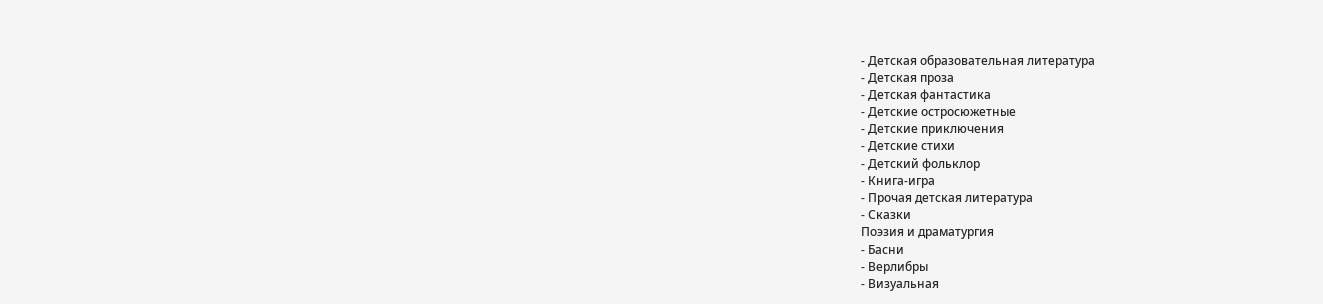- Детская образовательная литература
- Детская проза
- Детская фантастика
- Детские остросюжетные
- Детские приключения
- Детские стихи
- Детский фольклор
- Книга-игра
- Прочая детская литература
- Сказки
Поэзия и драматургия
- Басни
- Верлибры
- Визуальная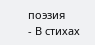поэзия
- В стихах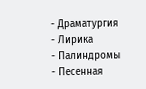- Драматургия
- Лирика
- Палиндромы
- Песенная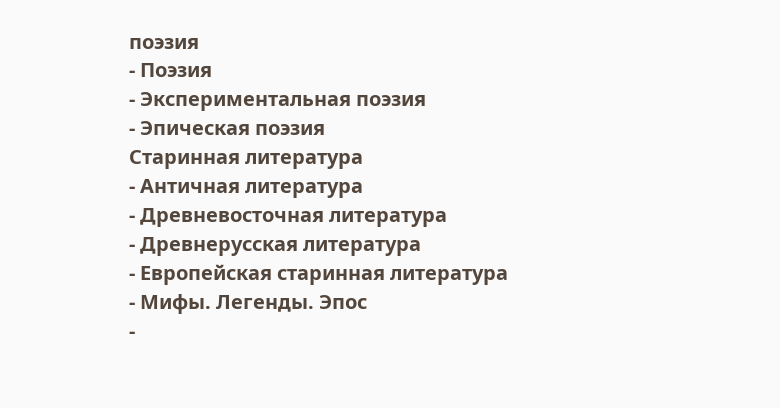поэзия
- Поэзия
- Экспериментальная поэзия
- Эпическая поэзия
Старинная литература
- Античная литература
- Древневосточная литература
- Древнерусская литература
- Европейская старинная литература
- Мифы. Легенды. Эпос
-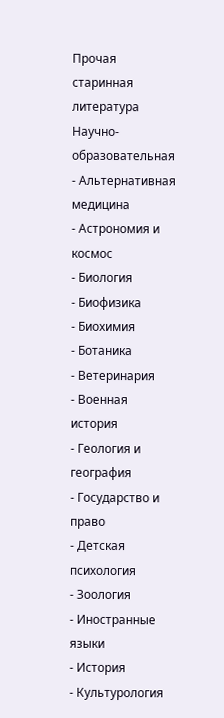Прочая старинная литература
Научно-образовательная
- Альтернативная медицина
- Астрономия и космос
- Биология
- Биофизика
- Биохимия
- Ботаника
- Ветеринария
- Военная история
- Геология и география
- Государство и право
- Детская психология
- Зоология
- Иностранные языки
- История
- Культурология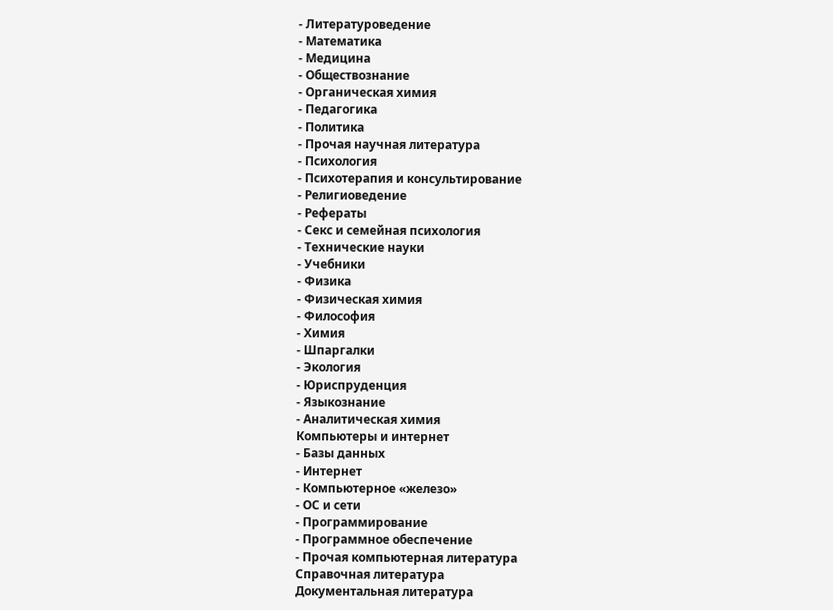- Литературоведение
- Математика
- Медицина
- Обществознание
- Органическая химия
- Педагогика
- Политика
- Прочая научная литература
- Психология
- Психотерапия и консультирование
- Религиоведение
- Рефераты
- Секс и семейная психология
- Технические науки
- Учебники
- Физика
- Физическая химия
- Философия
- Химия
- Шпаргалки
- Экология
- Юриспруденция
- Языкознание
- Аналитическая химия
Компьютеры и интернет
- Базы данных
- Интернет
- Компьютерное «железо»
- ОС и сети
- Программирование
- Программное обеспечение
- Прочая компьютерная литература
Справочная литература
Документальная литература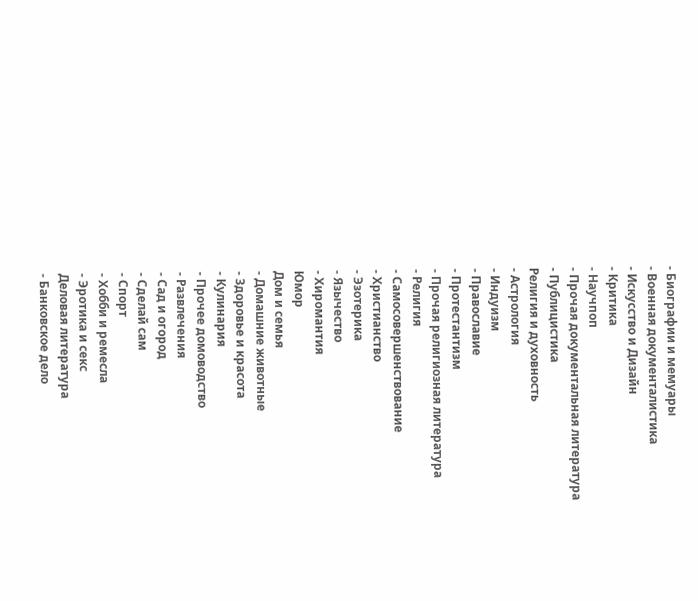- Биографии и мемуары
- Военная документалистика
- Искусство и Дизайн
- Критика
- Научпоп
- Прочая документальная литература
- Публицистика
Религия и духовность
- Астрология
- Индуизм
- Православие
- Протестантизм
- Прочая религиозная литература
- Религия
- Самосовершенствование
- Христианство
- Эзотерика
- Язычество
- Хиромантия
Юмор
Дом и семья
- Домашние животные
- Здоровье и красота
- Кулинария
- Прочее домоводство
- Развлечения
- Сад и огород
- Сделай сам
- Спорт
- Хобби и ремесла
- Эротика и секс
Деловая литература
- Банковское дело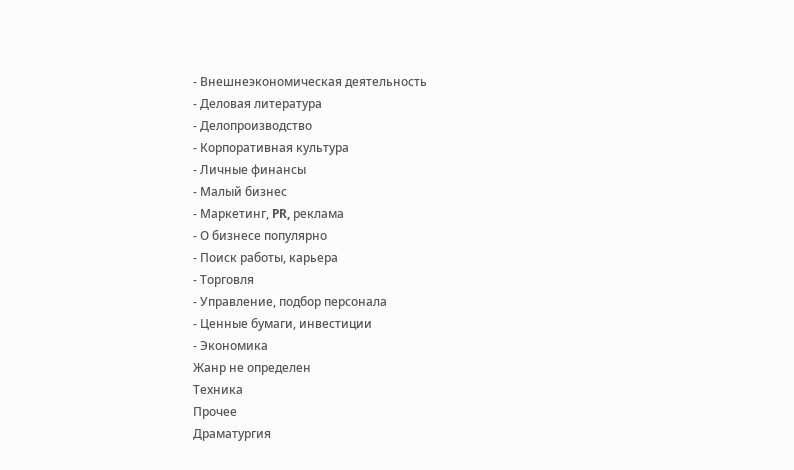- Внешнеэкономическая деятельность
- Деловая литература
- Делопроизводство
- Корпоративная культура
- Личные финансы
- Малый бизнес
- Маркетинг, PR, реклама
- О бизнесе популярно
- Поиск работы, карьера
- Торговля
- Управление, подбор персонала
- Ценные бумаги, инвестиции
- Экономика
Жанр не определен
Техника
Прочее
Драматургия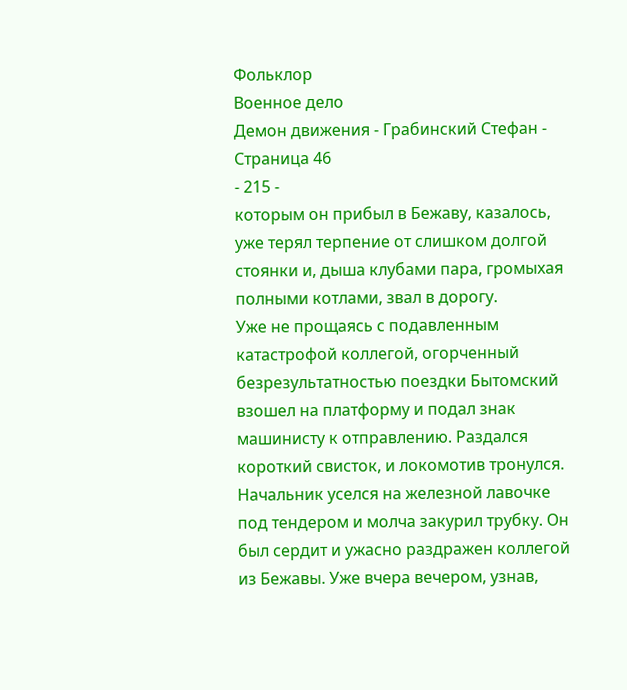Фольклор
Военное дело
Демон движения - Грабинский Стефан - Страница 46
- 215 -
которым он прибыл в Бежаву, казалось, уже терял терпение от слишком долгой стоянки и, дыша клубами пара, громыхая полными котлами, звал в дорогу.
Уже не прощаясь с подавленным катастрофой коллегой, огорченный безрезультатностью поездки Бытомский взошел на платформу и подал знак машинисту к отправлению. Раздался короткий свисток, и локомотив тронулся.
Начальник уселся на железной лавочке под тендером и молча закурил трубку. Он был сердит и ужасно раздражен коллегой из Бежавы. Уже вчера вечером, узнав,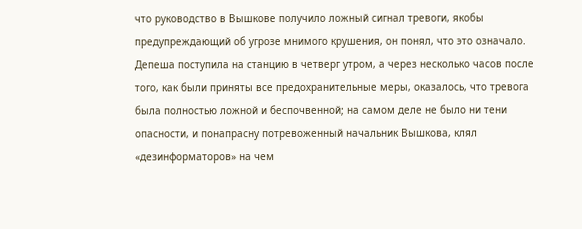что руководство в Вышкове получило ложный сигнал тревоги, якобы предупреждающий об угрозе мнимого крушения, он понял, что это означало.
Депеша поступила на станцию в четверг утром, а через несколько часов после того, как были приняты все предохранительные меры, оказалось, что тревога была полностью ложной и беспочвенной; на самом деле не было ни тени опасности, и понапрасну потревоженный начальник Вышкова, клял «дезинформаторов» на чем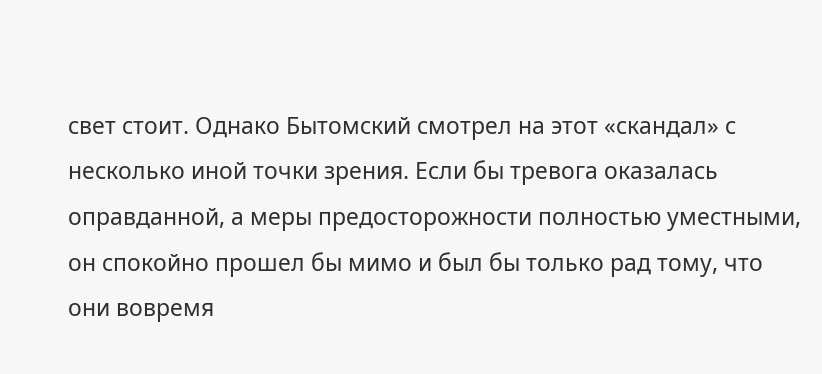свет стоит. Однако Бытомский смотрел на этот «скандал» с несколько иной точки зрения. Если бы тревога оказалась оправданной, а меры предосторожности полностью уместными, он спокойно прошел бы мимо и был бы только рад тому, что они вовремя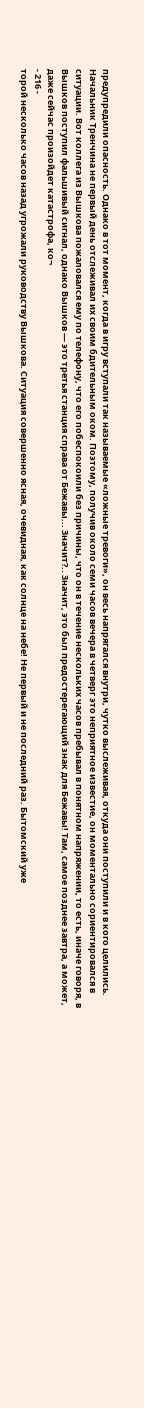предупредили опасность. Однако в тот момент, когда в игру вступали так называемые «ложные тревоги», он весь напрягался внутри, чутко выслеживая, откуда они поступили и в кого целились.
Начальник Тренчина не первый день отслеживал их своим бдительным оком. Поэтому, получив около семи часов вечера в четверг это неприятное известие, он моментально сориентировался в ситуации. Вот коллега из Вышкова пожаловался ему по телефону, что его побеспокоили без причины, что он в течение нескольких часов пребывал в понятном напряжении, то есть, иначе говоря, в Вышков поступил фальшивый сигнал, однако Вышков — это третья станция справа от Бежавы... Значит?.. Значит, это был предостерегающий знак для Бежавы! Там, самое позднее завтра, а может, даже сейчас произойдет катастрофа, ко¬
- 216 -
торой несколько часов назад угрожали руководству Вышкова. Ситуация совершенно ясная, очевидная, как солнце на небе! Не первый и не последний раз. Бытомский уже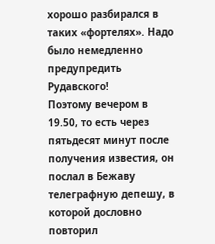хорошо разбирался в таких «фортелях». Надо было немедленно предупредить Рудавского!
Поэтому вечером в 19.50, то есть через пятьдесят минут после получения известия, он послал в Бежаву телеграфную депешу, в которой дословно повторил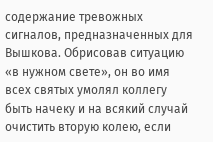содержание тревожных сигналов, предназначенных для Вышкова. Обрисовав ситуацию «в нужном свете», он во имя всех святых умолял коллегу быть начеку и на всякий случай очистить вторую колею, если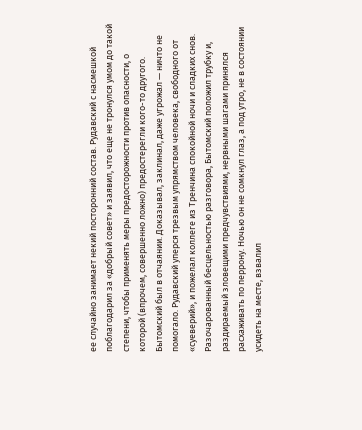ее случайно занимает некий посторонний состав. Рудавский с насмешкой поблагодарил за «добрый совет» и заявил, что еще не тронулся умом до такой степени, чтобы применять меры предосторожности против опасности, о которой (впрочем, совершенно ложно) предостерегли кого-то другого.
Бытомский был в отчаянии. Доказывал, заклинал, даже угрожал — ничто не помогало. Рудавский уперся трезвым упрямством человека, свободного от «суеверий», и пожелал коллеге из Тренчина спокойной ночи и сладких снов.
Разочарованный бесцельностью разговора, Бытомский положил трубку и, раздираемый зловещими предчувствиями, нервными шагами принялся расхаживать по перрону. Ночью он не сомкнул глаз, а под утро, не в состоянии усидеть на месте, взвалил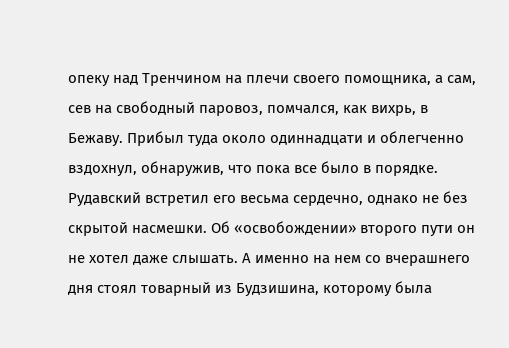опеку над Тренчином на плечи своего помощника, а сам, сев на свободный паровоз, помчался, как вихрь, в Бежаву. Прибыл туда около одиннадцати и облегченно вздохнул, обнаружив, что пока все было в порядке.
Рудавский встретил его весьма сердечно, однако не без скрытой насмешки. Об «освобождении» второго пути он не хотел даже слышать. А именно на нем со вчерашнего дня стоял товарный из Будзишина, которому была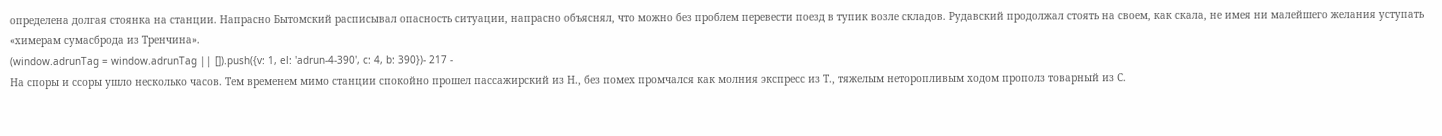определена долгая стоянка на станции. Напрасно Бытомский расписывал опасность ситуации, напрасно объяснял, что можно без проблем перевести поезд в тупик возле складов. Рудавский продолжал стоять на своем, как скала, не имея ни малейшего желания уступать «химерам сумасброда из Тренчина».
(window.adrunTag = window.adrunTag || []).push({v: 1, el: 'adrun-4-390', c: 4, b: 390})- 217 -
На споры и ссоры ушло несколько часов. Тем временем мимо станции спокойно прошел пассажирский из Н., без помех промчался как молния экспресс из Т., тяжелым неторопливым ходом прополз товарный из С.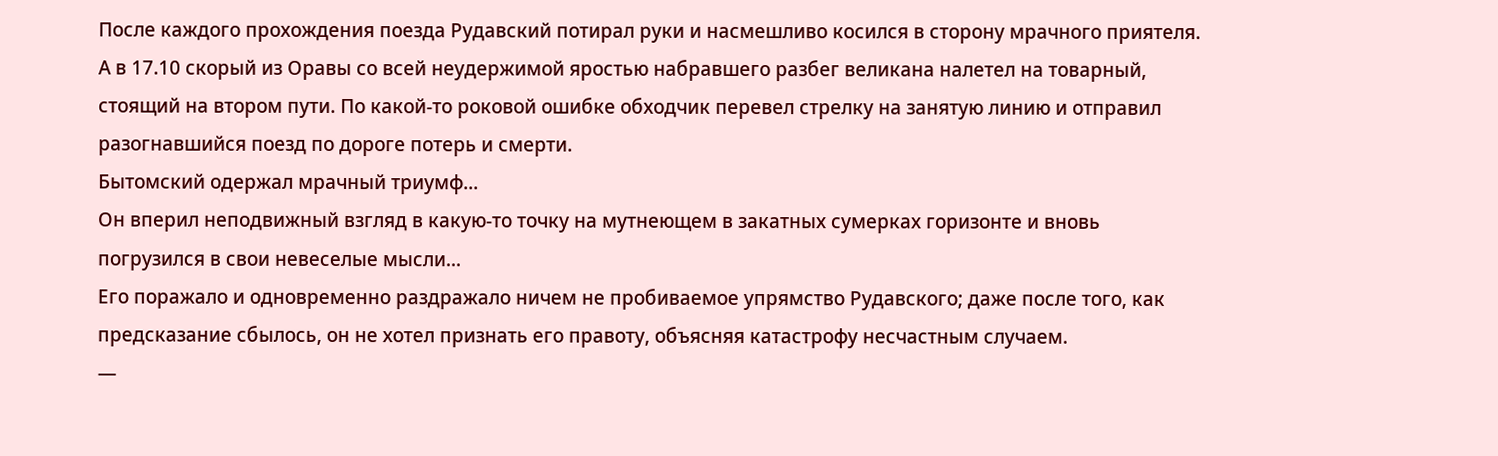После каждого прохождения поезда Рудавский потирал руки и насмешливо косился в сторону мрачного приятеля.
А в 17.10 скорый из Оравы со всей неудержимой яростью набравшего разбег великана налетел на товарный, стоящий на втором пути. По какой-то роковой ошибке обходчик перевел стрелку на занятую линию и отправил разогнавшийся поезд по дороге потерь и смерти.
Бытомский одержал мрачный триумф...
Он вперил неподвижный взгляд в какую-то точку на мутнеющем в закатных сумерках горизонте и вновь погрузился в свои невеселые мысли...
Его поражало и одновременно раздражало ничем не пробиваемое упрямство Рудавского; даже после того, как предсказание сбылось, он не хотел признать его правоту, объясняя катастрофу несчастным случаем.
—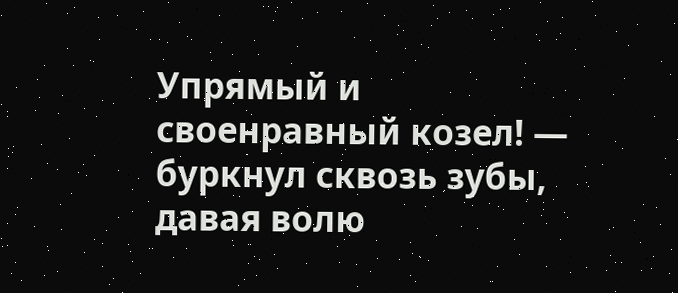Упрямый и своенравный козел! — буркнул сквозь зубы, давая волю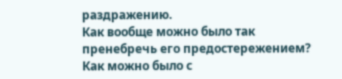раздражению.
Как вообще можно было так пренебречь его предостережением? Как можно было с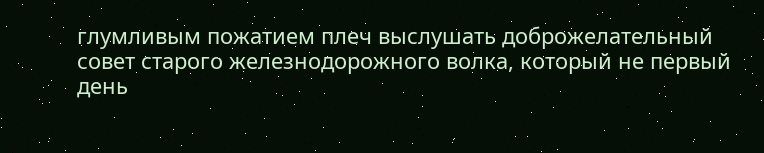глумливым пожатием плеч выслушать доброжелательный совет старого железнодорожного волка, который не первый день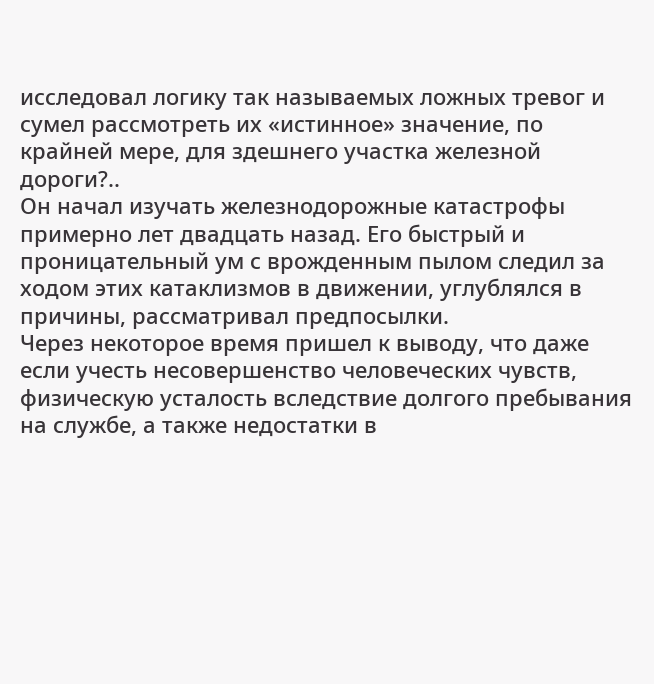исследовал логику так называемых ложных тревог и сумел рассмотреть их «истинное» значение, по крайней мере, для здешнего участка железной дороги?..
Он начал изучать железнодорожные катастрофы примерно лет двадцать назад. Его быстрый и проницательный ум с врожденным пылом следил за ходом этих катаклизмов в движении, углублялся в причины, рассматривал предпосылки.
Через некоторое время пришел к выводу, что даже если учесть несовершенство человеческих чувств, физическую усталость вследствие долгого пребывания на службе, а также недостатки в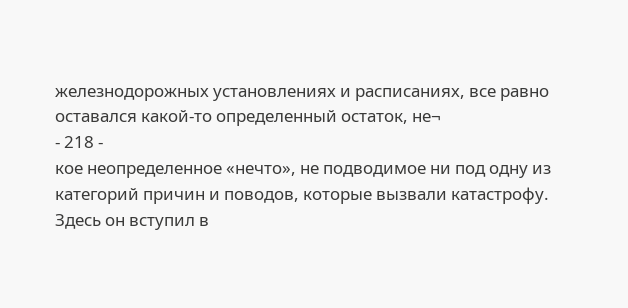железнодорожных установлениях и расписаниях, все равно оставался какой-то определенный остаток, не¬
- 218 -
кое неопределенное «нечто», не подводимое ни под одну из категорий причин и поводов, которые вызвали катастрофу.
Здесь он вступил в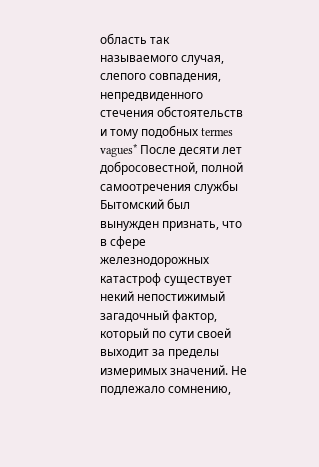область так называемого случая, слепого совпадения, непредвиденного стечения обстоятельств и тому подобных termes vagues* После десяти лет добросовестной, полной самоотречения службы Бытомский был вынужден признать, что в сфере железнодорожных катастроф существует некий непостижимый загадочный фактор, который по сути своей выходит за пределы измеримых значений. Не подлежало сомнению,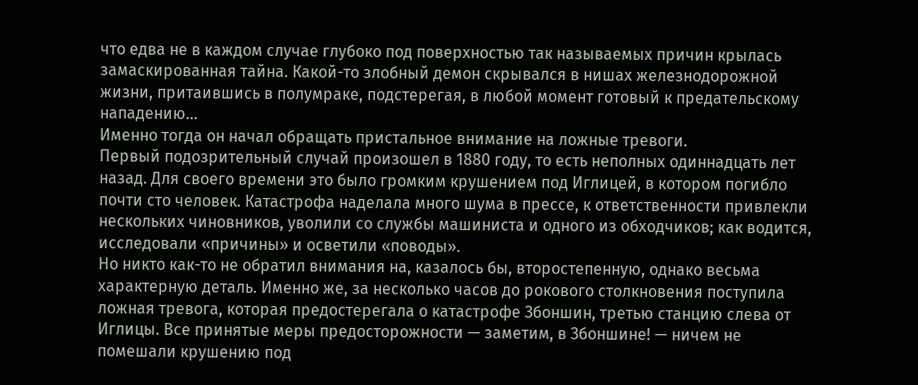что едва не в каждом случае глубоко под поверхностью так называемых причин крылась замаскированная тайна. Какой-то злобный демон скрывался в нишах железнодорожной жизни, притаившись в полумраке, подстерегая, в любой момент готовый к предательскому нападению...
Именно тогда он начал обращать пристальное внимание на ложные тревоги.
Первый подозрительный случай произошел в 1880 году, то есть неполных одиннадцать лет назад. Для своего времени это было громким крушением под Иглицей, в котором погибло почти сто человек. Катастрофа наделала много шума в прессе, к ответственности привлекли нескольких чиновников, уволили со службы машиниста и одного из обходчиков; как водится, исследовали «причины» и осветили «поводы».
Но никто как-то не обратил внимания на, казалось бы, второстепенную, однако весьма характерную деталь. Именно же, за несколько часов до рокового столкновения поступила ложная тревога, которая предостерегала о катастрофе Збоншин, третью станцию слева от Иглицы. Все принятые меры предосторожности — заметим, в Збоншине! — ничем не помешали крушению под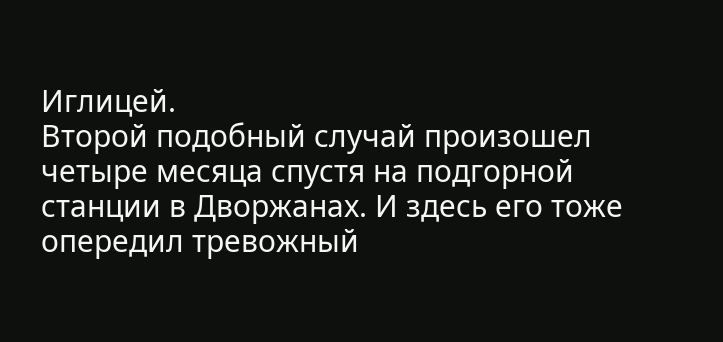Иглицей.
Второй подобный случай произошел четыре месяца спустя на подгорной станции в Дворжанах. И здесь его тоже опередил тревожный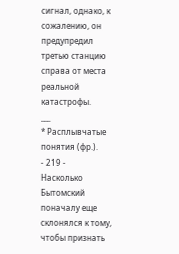сигнал, однако, к сожалению, он предупредил третью станцию справа от места реальной катастрофы.
___
* Расплывчатые понятия (фр.).
- 219 -
Насколько Бытомский поначалу еще склонялся к тому, чтобы признать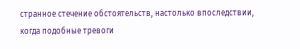странное стечение обстоятельств, настолько впоследствии, когда подобные тревоги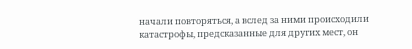начали повторяться, а вслед за ними происходили катастрофы, предсказанные для других мест, он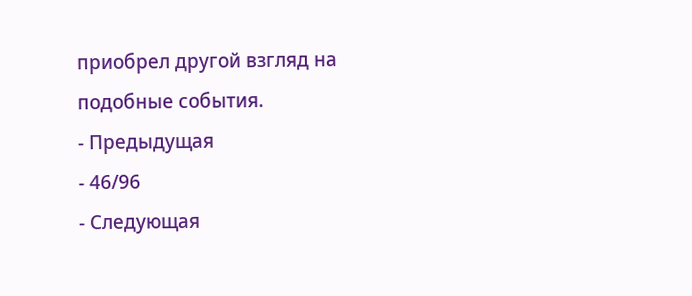приобрел другой взгляд на подобные события.
- Предыдущая
- 46/96
- Следующая